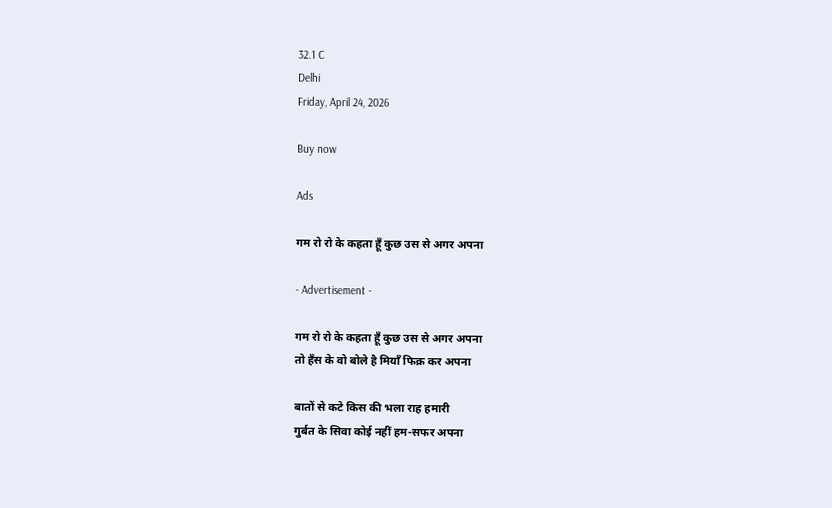32.1 C
Delhi
Friday, April 24, 2026

Buy now

Ads

गम रो रो के कहता हूँ कुछ उस से अगर अपना

- Advertisement -

गम रो रो के कहता हूँ कुछ उस से अगर अपना
तो हँस के वो बोले है मियाँ फिक्र कर अपना

बातों से कटे किस की भला राह हमारी
गुर्बत के सिवा कोई नहीं हम-सफर अपना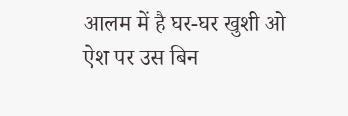आलम में है घर-घर खुशी ओ ऐश पर उस बिन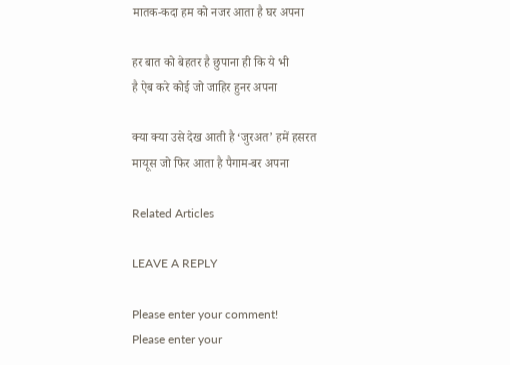मातक-कदा हम को नजर आता है घर अपना

हर बात को बेहतर है छुपाना ही कि ये भी
है ऐब करे कोई जो जाहिर हुनर अपना

क्या क्या उसे देख आती है ‘जुरअत’ हमें हसरत
मायूस जो फिर आता है पैगाम-बर अपना

Related Articles

LEAVE A REPLY

Please enter your comment!
Please enter your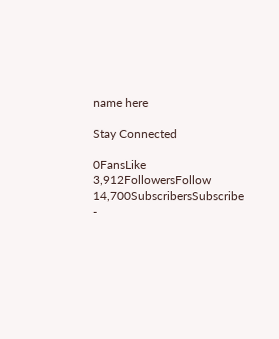name here

Stay Connected

0FansLike
3,912FollowersFollow
14,700SubscribersSubscribe
-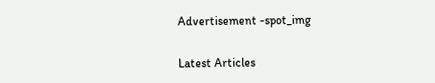Advertisement -spot_img

Latest Articles